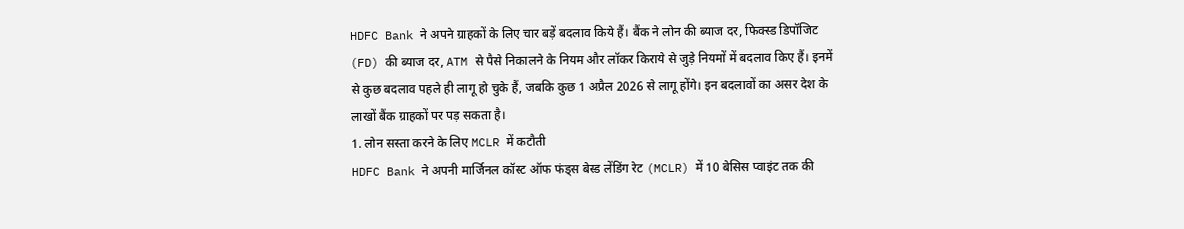HDFC Bank ने अपने ग्राहकों के लिए चार बड़ें बदलाव किये हैं। बैंक ने लोन की ब्याज दर, फिक्स्ड डिपॉजिट (FD) की ब्याज दर, ATM से पैसे निकालने के नियम और लॉकर किराये से जुड़े नियमों में बदलाव किए हैं। इनमें से कुछ बदलाव पहले ही लागू हो चुके हैं, जबकि कुछ 1 अप्रैल 2026 से लागू होंगे। इन बदलावों का असर देश के लाखों बैंक ग्राहकों पर पड़ सकता है।
1. लोन सस्ता करने के लिए MCLR में कटौती
HDFC Bank ने अपनी मार्जिनल कॉस्ट ऑफ फंड्स बेस्ड लेंडिंग रेट (MCLR) में 10 बेसिस प्वाइंट तक की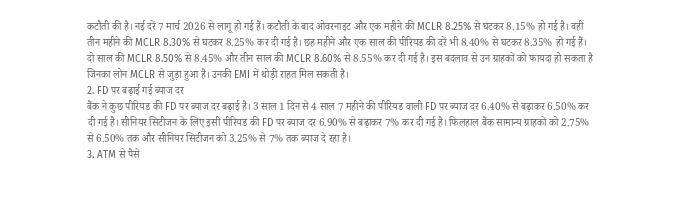कटौती की है। नई दरें 7 मार्च 2026 से लागू हो गई हैं। कटौती के बाद ओवरनाइट और एक महीने की MCLR 8.25% से घटकर 8.15% हो गई है। वहीं तीन महीने की MCLR 8.30% से घटकर 8.25% कर दी गई है। छह महीने और एक साल की पीरियड की दरें भी 8.40% से घटकर 8.35% हो गई हैं। दो साल की MCLR 8.50% से 8.45% और तीन साल की MCLR 8.60% से 8.55% कर दी गई है। इस बदलाव से उन ग्राहकों को फायदा हो सकता है जिनका लोन MCLR से जुड़ा हुआ है। उनकी EMI में थोड़ी राहत मिल सकती है।
2. FD पर बढ़ाई गई ब्याज दर
बैंक ने कुछ पीरियड की FD पर ब्याज दर बढ़ाई है। 3 साल 1 दिन से 4 साल 7 महीने की पीरियड वाली FD पर ब्याज दर 6.40% से बढ़ाकर 6.50% कर दी गई है। सीनियर सिटीजन के लिए इसी पीरियड की FD पर ब्याज दर 6.90% से बढ़ाकर 7% कर दी गई है। फिलहाल बैंक सामान्य ग्राहकों को 2.75% से 6.50% तक और सीनियर सिटीजन को 3.25% से 7% तक ब्याज दे रहा है।
3. ATM से पैसे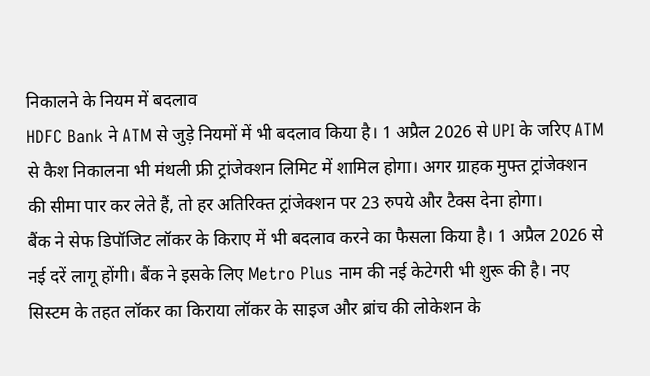निकालने के नियम में बदलाव
HDFC Bank ने ATM से जुड़े नियमों में भी बदलाव किया है। 1 अप्रैल 2026 से UPI के जरिए ATM से कैश निकालना भी मंथली फ्री ट्रांजेक्शन लिमिट में शामिल होगा। अगर ग्राहक मुफ्त ट्रांजेक्शन की सीमा पार कर लेते हैं, तो हर अतिरिक्त ट्रांजेक्शन पर 23 रुपये और टैक्स देना होगा।
बैंक ने सेफ डिपॉजिट लॉकर के किराए में भी बदलाव करने का फैसला किया है। 1 अप्रैल 2026 से नई दरें लागू होंगी। बैंक ने इसके लिए Metro Plus नाम की नई केटेगरी भी शुरू की है। नए सिस्टम के तहत लॉकर का किराया लॉकर के साइज और ब्रांच की लोकेशन के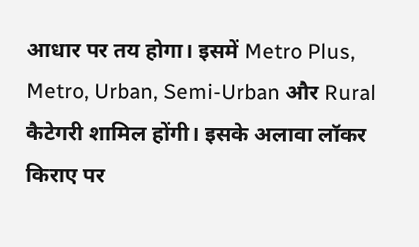आधार पर तय होगा। इसमें Metro Plus, Metro, Urban, Semi-Urban और Rural कैटेगरी शामिल होंगी। इसके अलावा लॉकर किराए पर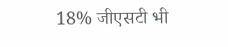18% जीएसटी भी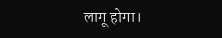लागू होगा।